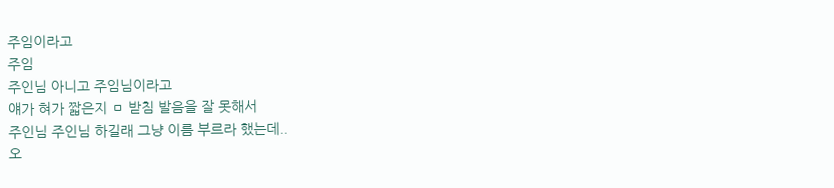주임이라고
주임
주인님 아니고 주임님이라고
얘가 혀가 짧은지 ㅁ 받침 발음을 잘 못해서
주인님 주인님 하길래 그냥 이름 부르라 했는데..
오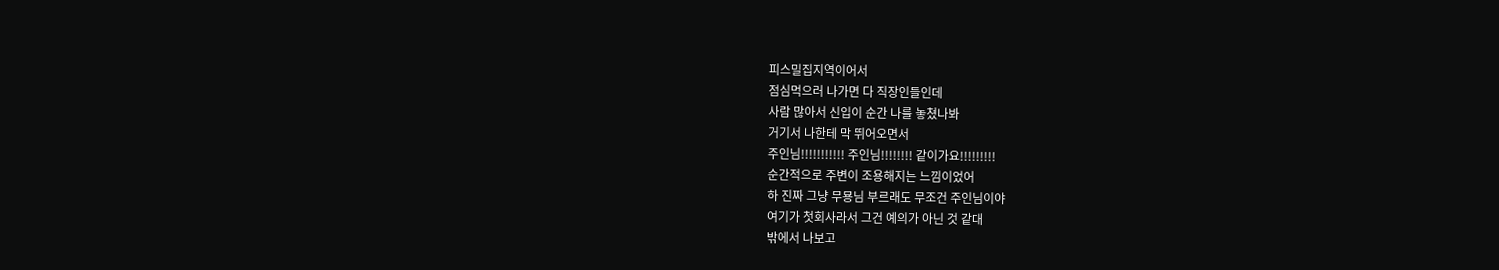피스밀집지역이어서
점심먹으러 나가면 다 직장인들인데
사람 많아서 신입이 순간 나를 놓쳤나봐
거기서 나한테 막 뛰어오면서
주인님!!!!!!!!!!! 주인님!!!!!!!! 같이가요!!!!!!!!!
순간적으로 주변이 조용해지는 느낌이었어
하 진짜 그냥 무묭님 부르래도 무조건 주인님이야
여기가 첫회사라서 그건 예의가 아닌 것 같대
밖에서 나보고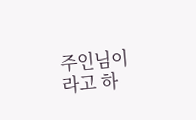주인님이라고 하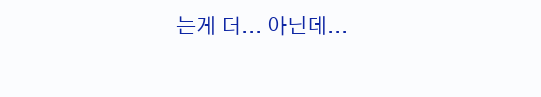는게 더... 아닌데...